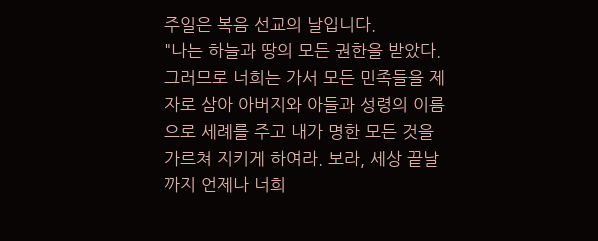주일은 복음 선교의 날입니다.
"나는 하늘과 땅의 모든 권한을 받았다. 그러므로 너희는 가서 모든 민족들을 제자로 삼아 아버지와 아들과 성령의 이름으로 세례를 주고 내가 명한 모든 것을 가르쳐 지키게 하여라. 보라, 세상 끝날까지 언제나 너희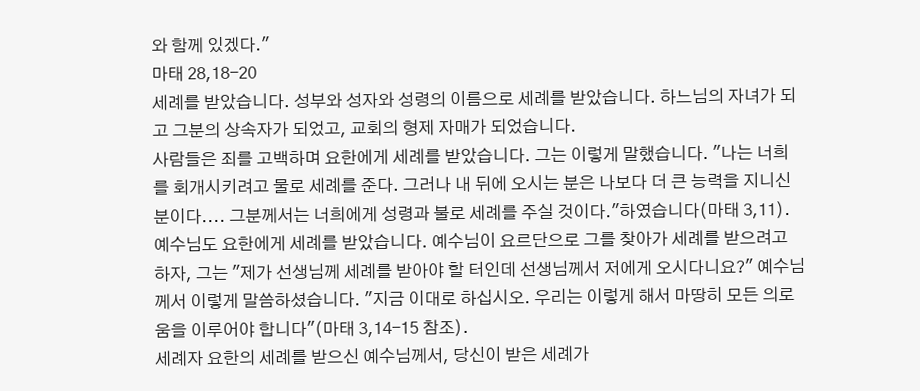와 함께 있겠다."
마태 28,18-20
세례를 받았습니다. 성부와 성자와 성령의 이름으로 세례를 받았습니다. 하느님의 자녀가 되고 그분의 상속자가 되었고, 교회의 형제 자매가 되었습니다.
사람들은 죄를 고백하며 요한에게 세례를 받았습니다. 그는 이렇게 말했습니다. "나는 너희를 회개시키려고 물로 세례를 준다. 그러나 내 뒤에 오시는 분은 나보다 더 큰 능력을 지니신 분이다.... 그분께서는 너희에게 성령과 불로 세례를 주실 것이다."하였습니다(마태 3,11). 예수님도 요한에게 세례를 받았습니다. 예수님이 요르단으로 그를 찾아가 세례를 받으려고 하자, 그는 "제가 선생님께 세례를 받아야 할 터인데 선생님께서 저에게 오시다니요?" 예수님께서 이렇게 말씀하셨습니다. "지금 이대로 하십시오. 우리는 이렇게 해서 마땅히 모든 의로움을 이루어야 합니다"(마태 3,14-15 참조).
세례자 요한의 세례를 받으신 예수님께서, 당신이 받은 세례가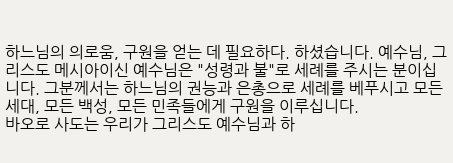하느님의 의로움, 구원을 얻는 데 필요하다. 하셨습니다. 예수님, 그리스도 메시아이신 예수님은 "성령과 불"로 세례를 주시는 분이십니다. 그분께서는 하느님의 권능과 은총으로 세례를 베푸시고 모든 세대, 모든 백성, 모든 민족들에게 구원을 이루십니다.
바오로 사도는 우리가 그리스도 예수님과 하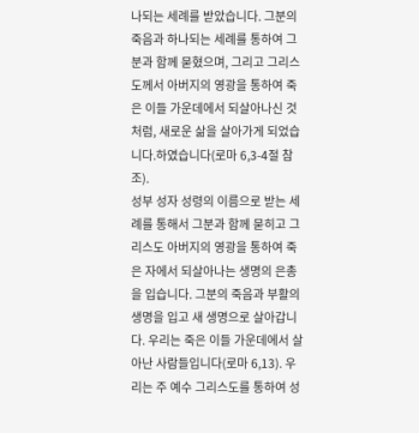나되는 세례를 받았습니다. 그분의 죽음과 하나되는 세례를 통하여 그분과 함께 묻혔으며, 그리고 그리스도께서 아버지의 영광을 통하여 죽은 이들 가운데에서 되살아나신 것처럼, 새로운 삶을 살아가게 되었습니다.하였습니다(로마 6,3-4절 참조).
성부 성자 성령의 이름으로 받는 세례를 통해서 그분과 함께 묻히고 그리스도 아버지의 영광을 통하여 죽은 자에서 되살아나는 생명의 은총을 입습니다. 그분의 죽음과 부활의 생명을 입고 새 생명으로 살아갑니다. 우리는 죽은 이들 가운데에서 살아난 사람들입니다(로마 6,13). 우리는 주 예수 그리스도를 통하여 성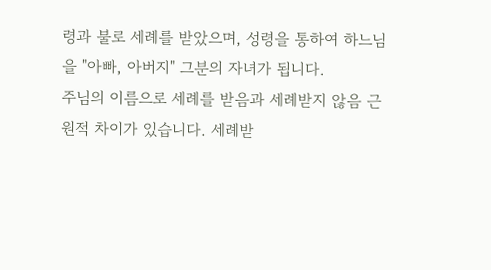령과 불로 세례를 받았으며, 성령을 통하여 하느님을 "아빠, 아버지" 그분의 자녀가 됩니다.
주님의 이름으로 세례를 받음과 세례받지 않음 근원적 차이가 있습니다. 세례받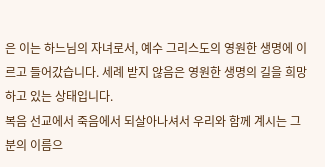은 이는 하느님의 자녀로서, 예수 그리스도의 영원한 생명에 이르고 들어갔습니다. 세례 받지 않음은 영원한 생명의 길을 희망하고 있는 상태입니다.
복음 선교에서 죽음에서 되살아나셔서 우리와 함께 계시는 그분의 이름으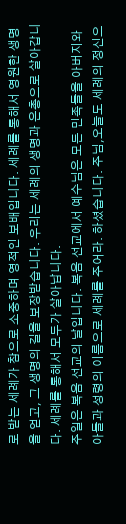로 받는 세례가 참으로 소중하며 영적인 보배입니다. 세례를 통해서 영원한 생명을 얻고, 그 생명의 길을 보장받습니다. 우리는 세례의 생명과 은총으로 살아갑니다. 세례를 통해서 모두가 살아납니다.
주일은 복음 선교의 날입니다. 복음 선교에서 예수님은 모든 민족들을 아버지와 아들과 성령의 이름으로 세례를 주어라. 하셨습니다. 주님,오늘도 세례의 정신으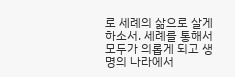로 세례의 삶으로 살게 하소서. 세례를 통해서 모두가 의롭게 되고 생명의 나라에서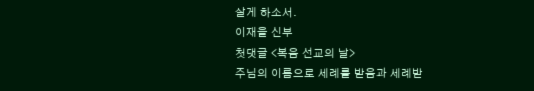살게 하소서.
이재을 신부
첫댓글 <복음 선교의 날>
주님의 이름으로 세례를 받음과 세례받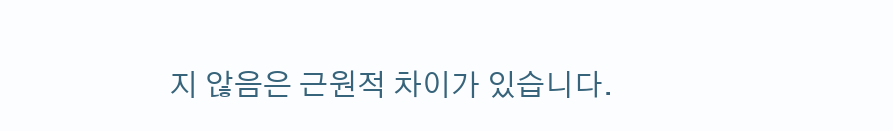지 않음은 근원적 차이가 있습니다.